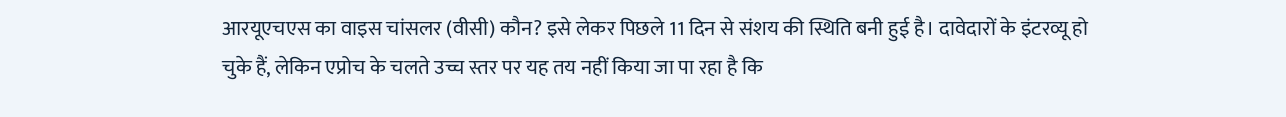आरयूएचएस का वाइस चांसलर (वीसी) कौन? इसे लेकर पिछले 11 दिन से संशय की स्थिति बनी हुई है। दावेदारों के इंटरव्यू हो चुके हैं, लेकिन एप्रोच के चलते उच्च स्तर पर यह तय नहीं किया जा पा रहा है कि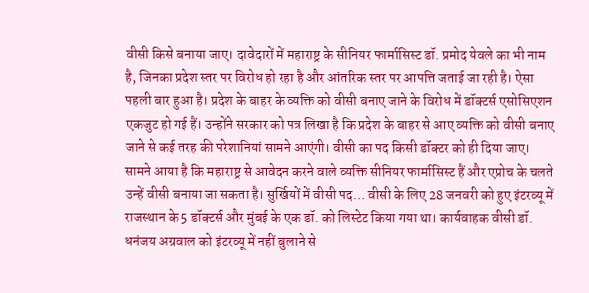वीसी किसे बनाया जाए। दावेदारों में महाराष्ट्र के सीनियर फार्मासिस्ट डॉ. प्रमोद येवले का भी नाम है, जिनका प्रदेश स्तर पर विरोध हो रहा है और आंतरिक स्तर पर आपत्ति जताई जा रही है। ऐसा पहली बार हुआ है। प्रदेश के बाहर के व्यक्ति को वीसी बनाए जाने के विरोध में डॉक्टर्स एसोसिएशन एकजुट हो गई हैं। उन्होंने सरकार को पत्र लिखा है कि प्रदेश के बाहर से आए व्यक्ति को वीसी बनाए जाने से कई तरह की परेशानियां सामने आएंगी। वीसी का पद किसी डॉक्टर को ही दिया जाए। सामने आया है कि महाराष्ट्र से आवेदन करने वाले व्यक्ति सीनियर फार्मासिस्ट हैं और एप्रोच के चलते उन्हें वीसी बनाया जा सकता है। सुर्खियों में वीसी पद… वीसी के लिए 28 जनवरी को हुए इंटरव्यू में राजस्थान के 5 डॉक्टर्स और मुंबई के एक डॉ. को लिस्टेट किया गया था। कार्यवाहक वीसी डॉ. धनंजय अग्रवाल को इंटरव्यू में नहीं बुलाने से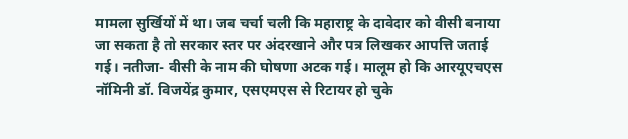मामला सुर्खियों में था। जब चर्चा चली कि महाराष्ट्र के दावेदार को वीसी बनाया जा सकता है तो सरकार स्तर पर अंदरखाने और पत्र लिखकर आपत्ति जताई गई। नतीजा- वीसी के नाम की घोषणा अटक गई। मालूम हो कि आरयूएचएस नॉमिनी डॉ. विजयेंद्र कुमार, एसएमएस से रिटायर हो चुके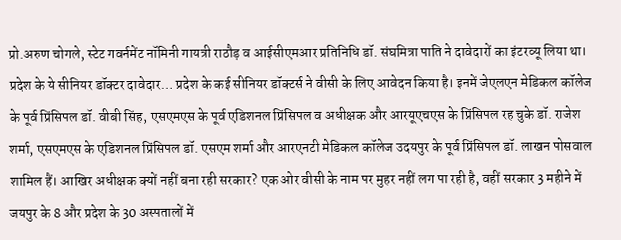प्रो.अरुण चोगले, स्टेट गवर्नमेंट नॉमिनी गायत्री राठौड़ व आईसीएमआर प्रतिनिधि डॉ. संघमित्रा पाति ने दावेदारों का इंटरव्यू लिया था। प्रदेश के ये सीनियर डॉक्टर दावेदार… प्रदेश के कई सीनियर डॉक्टर्स ने वीसी के लिए आवेदन किया है। इनमें जेएलएन मेडिकल कॉलेज के पूर्व प्रिंसिपल डॉ. वीबी सिंह, एसएमएस के पूर्व एडिशनल प्रिंसिपल व अधीक्षक और आरयूएचएस के प्रिंसिपल रह चुके डॉ. राजेश शर्मा, एसएमएस के एडिशनल प्रिंसिपल डॉ. एसएम शर्मा और आरएनटी मेडिकल कॉलेज उदयपुर के पूर्व प्रिंसिपल डॉ. लाखन पोसवाल शामिल हैं। आखिर अधीक्षक क्यों नहीं बना रही सरकार? एक ओर वीसी के नाम पर मुहर नहीं लग पा रही है, वहीं सरकार 3 महीने में जयपुर के 8 और प्रदेश के 30 अस्पतालों में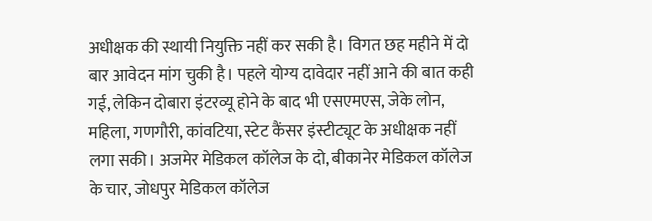अधीक्षक की स्थायी नियुक्ति नहीं कर सकी है। विगत छह महीने में दो बार आवेदन मांग चुकी है। पहले योग्य दावेदार नहीं आने की बात कही गई, लेकिन दोबारा इंटरव्यू होने के बाद भी एसएमएस, जेके लोन, महिला, गणगौरी, कांवटिया, स्टेट कैंसर इंस्टीट्यूट के अधीक्षक नहीं लगा सकी। अजमेर मेडिकल कॉलेज के दो, बीकानेर मेडिकल कॉलेज के चार, जोधपुर मेडिकल कॉलेज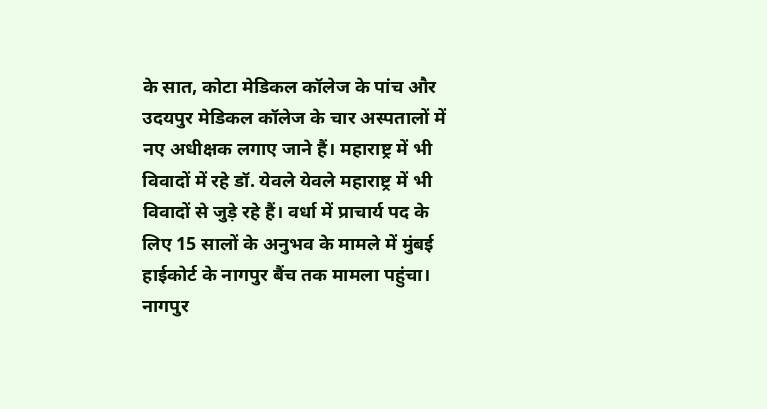के सात, कोटा मेडिकल कॉलेज के पांच और उदयपुर मेडिकल कॉलेज के चार अस्पतालों में नए अधीक्षक लगाए जाने हैं। महाराष्ट्र में भी विवादों में रहे डॉ. येवले येवले महाराष्ट्र में भी विवादों से जुड़े रहे हैं। वर्धा में प्राचार्य पद के लिए 15 सालों के अनुभव के मामले में मुंबई हाईकोर्ट के नागपुर बैंच तक मामला पहुंचा। नागपुर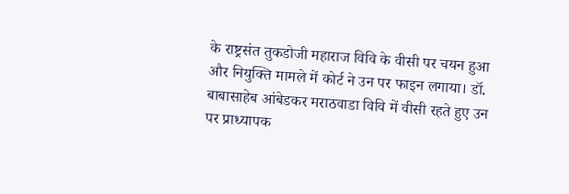के राष्ट्रसंत तुकडोजी महाराज विवि के वीसी पर चयन हुआ और नियुक्ति मामले में कोर्ट ने उन पर फाइन लगाया। डॉ. बाबासाहेब आंबेडकर मराठवाडा विवि में वीसी रहते हुए उन पर प्राध्यापक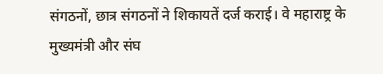संगठनों, छात्र संगठनों ने शिकायतें दर्ज कराई। वे महाराष्ट्र के मुख्यमंत्री और संघ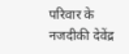परिवार के नजदीकी देवेंद्र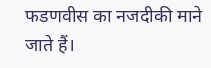फडणवीस का नजदीकी माने जाते हैं।